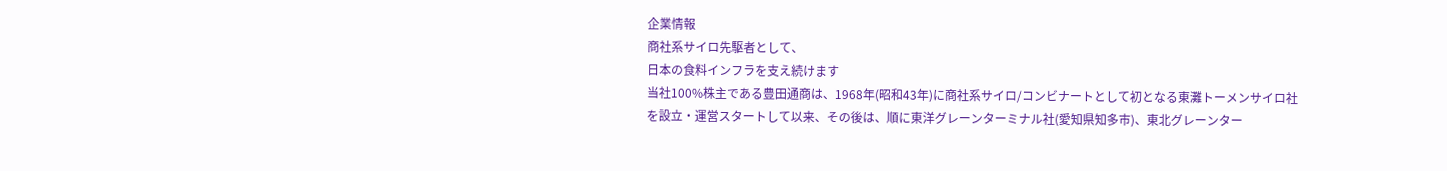企業情報
商社系サイロ先駆者として、
日本の食料インフラを支え続けます
当社100%株主である豊田通商は、1968年(昭和43年)に商社系サイロ/コンビナートとして初となる東灘トーメンサイロ社を設立・運営スタートして以来、その後は、順に東洋グレーンターミナル社(愛知県知多市)、東北グレーンター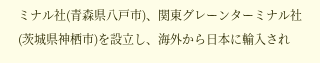ミナル社(青森県八戸市)、関東グレーンターミナル社(茨城県神栖市)を設立し、海外から日本に輸入され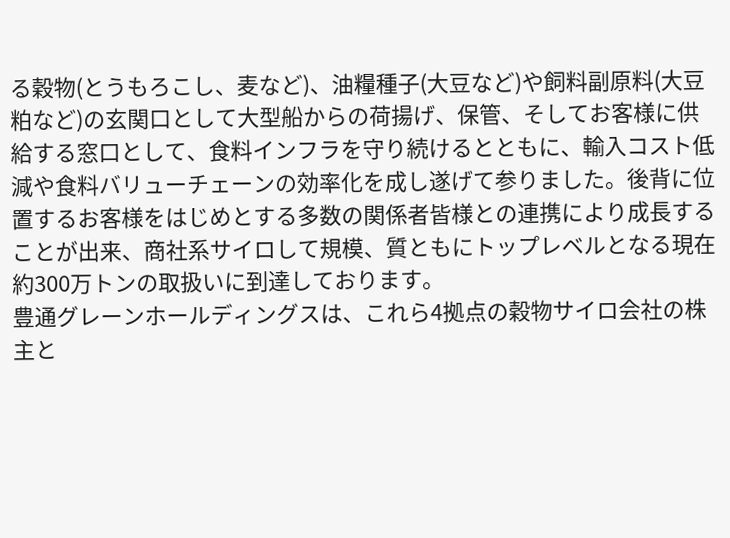る穀物(とうもろこし、麦など)、油糧種子(大豆など)や飼料副原料(大豆粕など)の玄関口として大型船からの荷揚げ、保管、そしてお客様に供給する窓口として、食料インフラを守り続けるとともに、輸入コスト低減や食料バリューチェーンの効率化を成し遂げて参りました。後背に位置するお客様をはじめとする多数の関係者皆様との連携により成長することが出来、商社系サイロして規模、質ともにトップレベルとなる現在約300万トンの取扱いに到達しております。
豊通グレーンホールディングスは、これら4拠点の穀物サイロ会社の株主と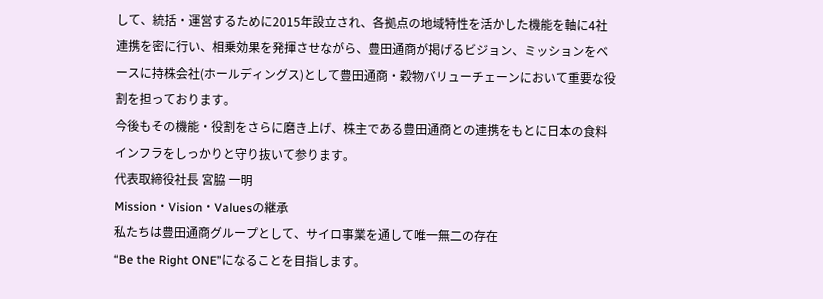して、統括・運営するために2015年設立され、各拠点の地域特性を活かした機能を軸に4社連携を密に行い、相乗効果を発揮させながら、豊田通商が掲げるビジョン、ミッションをベースに持株会社(ホールディングス)として豊田通商・穀物バリューチェーンにおいて重要な役割を担っております。
今後もその機能・役割をさらに磨き上げ、株主である豊田通商との連携をもとに日本の食料インフラをしっかりと守り抜いて参ります。
代表取締役社長 宮脇 一明
Mission・Vision・Valuesの継承
私たちは豊田通商グループとして、サイロ事業を通して唯一無二の存在
“Be the Right ONE”になることを目指します。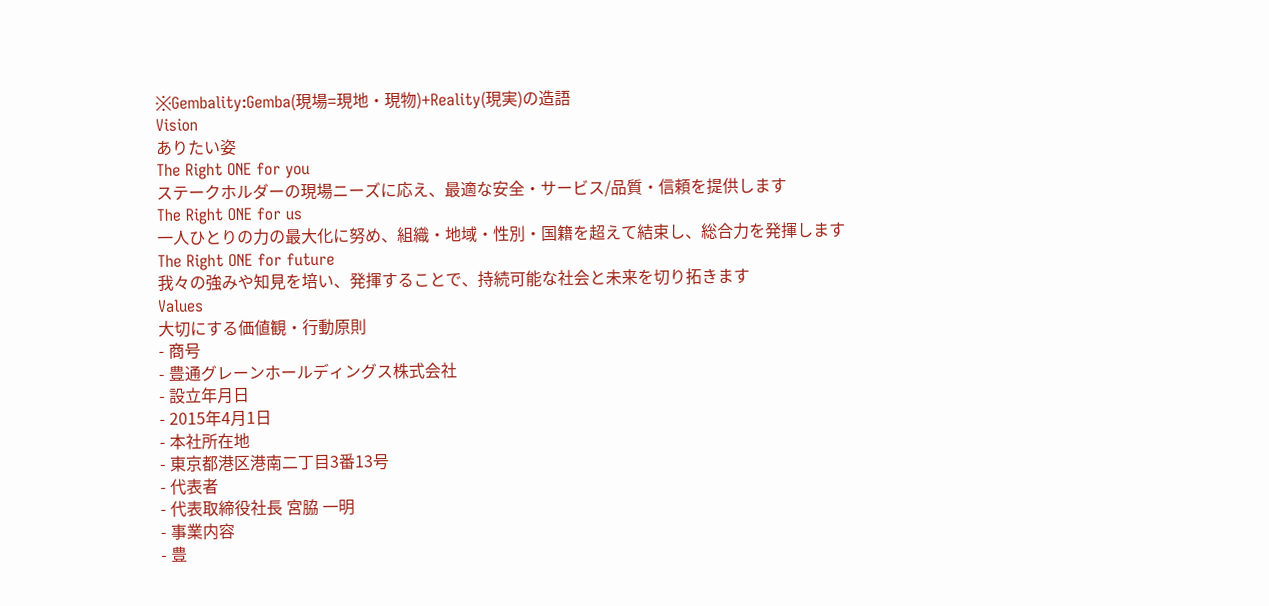※Gembality:Gemba(現場=現地・現物)+Reality(現実)の造語
Vision
ありたい姿
The Right ONE for you
ステークホルダーの現場ニーズに応え、最適な安全・サービス/品質・信頼を提供します
The Right ONE for us
一人ひとりの力の最大化に努め、組織・地域・性別・国籍を超えて結束し、総合力を発揮します
The Right ONE for future
我々の強みや知見を培い、発揮することで、持続可能な社会と未来を切り拓きます
Values
大切にする価値観・行動原則
- 商号
- 豊通グレーンホールディングス株式会社
- 設立年月日
- 2015年4月1日
- 本社所在地
- 東京都港区港南二丁目3番13号
- 代表者
- 代表取締役社長 宮脇 一明
- 事業内容
- 豊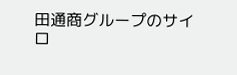田通商グループのサイロ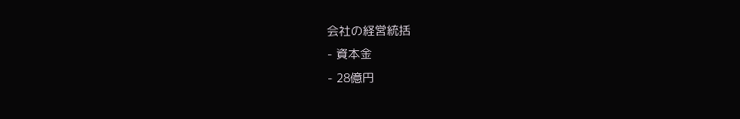会社の経営統括
- 資本金
- 28億円